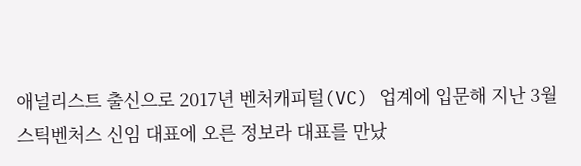애널리스트 출신으로 2017년 벤처캐피털(VC) 업계에 입문해 지난 3월 스틱벤처스 신임 대표에 오른 정보라 대표를 만났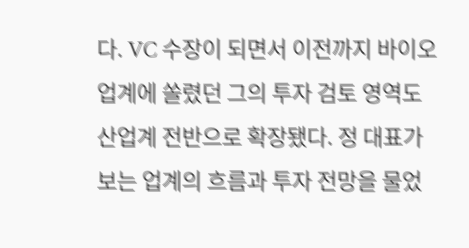다. VC 수장이 되면서 이전까지 바이오 업계에 쏠렸던 그의 투자 검토 영역도 산업계 전반으로 확장됐다. 정 대표가 보는 업계의 흐름과 투자 전망을 물었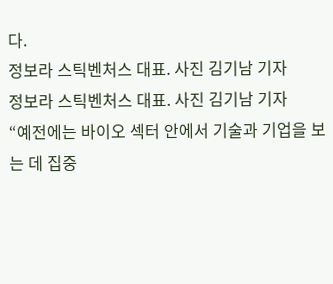다.
정보라 스틱벤처스 대표. 사진 김기남 기자
정보라 스틱벤처스 대표. 사진 김기남 기자
“예전에는 바이오 섹터 안에서 기술과 기업을 보는 데 집중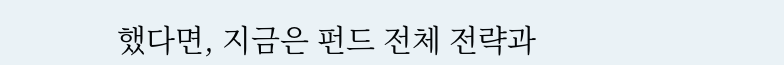했다면, 지금은 펀드 전체 전략과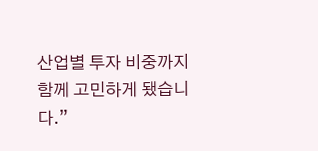산업별 투자 비중까지 함께 고민하게 됐습니다.”